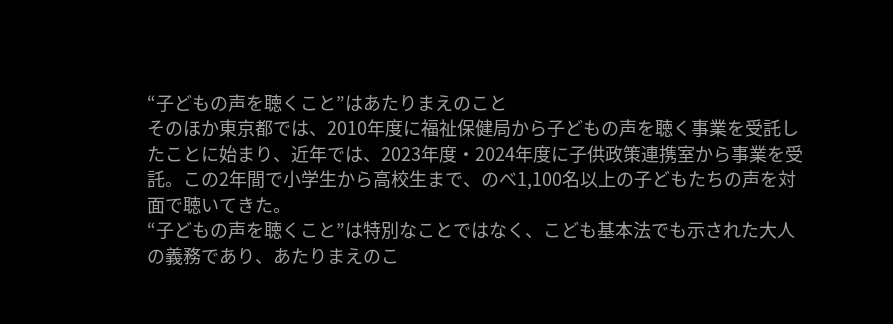“子どもの声を聴くこと”はあたりまえのこと
そのほか東京都では、2010年度に福祉保健局から子どもの声を聴く事業を受託したことに始まり、近年では、2023年度・2024年度に子供政策連携室から事業を受託。この2年間で小学生から高校生まで、のべ1,100名以上の子どもたちの声を対面で聴いてきた。
“子どもの声を聴くこと”は特別なことではなく、こども基本法でも示された大人の義務であり、あたりまえのこ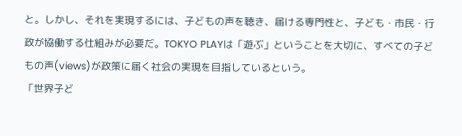と。しかし、それを実現するには、子どもの声を聴き、届ける専門性と、子ども・市民・行政が協働する仕組みが必要だ。TOKYO PLAYは「遊ぶ」ということを大切に、すべての子どもの声(views)が政策に届く社会の実現を目指しているという。
「世界子ど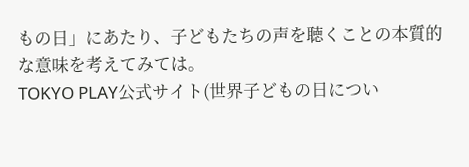もの日」にあたり、子どもたちの声を聴くことの本質的な意味を考えてみては。
TOKYO PLAY公式サイト(世界子どもの日につい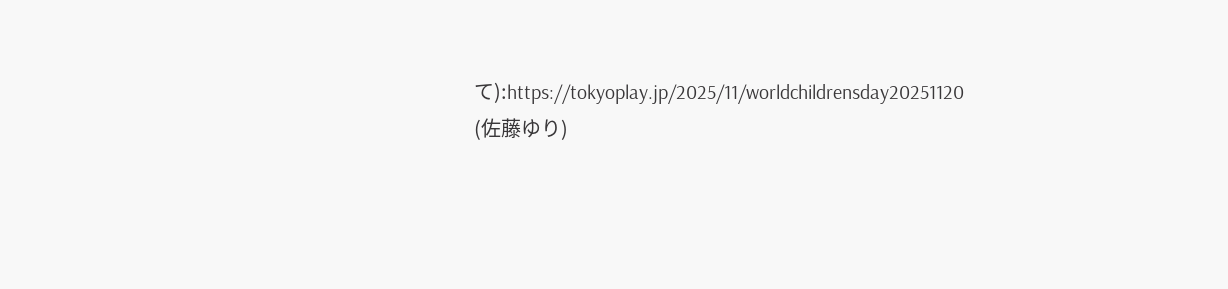て):https://tokyoplay.jp/2025/11/worldchildrensday20251120
(佐藤ゆり)